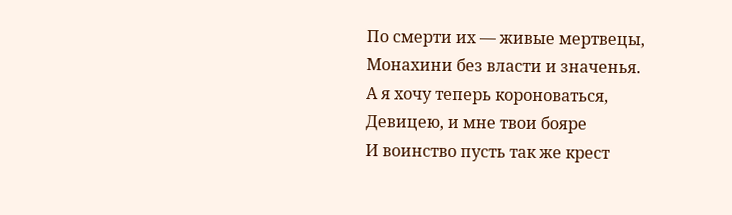По смерти их — живые мертвецы,
Монахини без власти и значенья.
А я хочу теперь короноваться,
Девицею, и мне твои бояре
И воинство пусть так же крест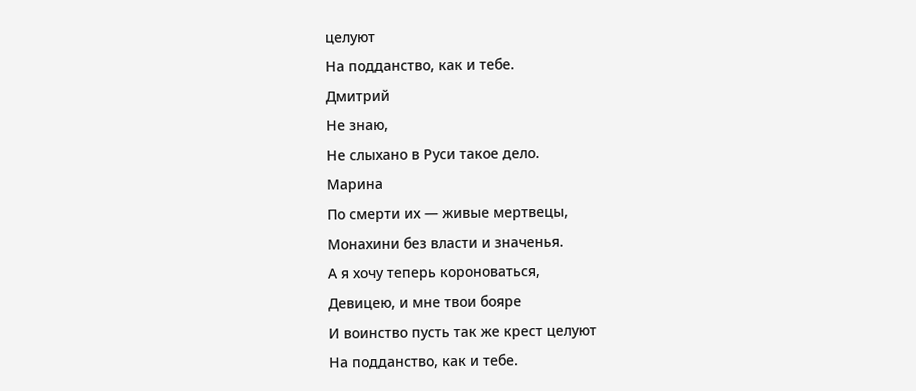целуют
На подданство, как и тебе.
Дмитрий
Не знаю,
Не слыхано в Руси такое дело.
Марина
По смерти их — живые мертвецы,
Монахини без власти и значенья.
А я хочу теперь короноваться,
Девицею, и мне твои бояре
И воинство пусть так же крест целуют
На подданство, как и тебе.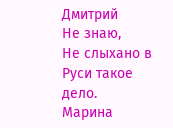Дмитрий
Не знаю,
Не слыхано в Руси такое дело.
Марина